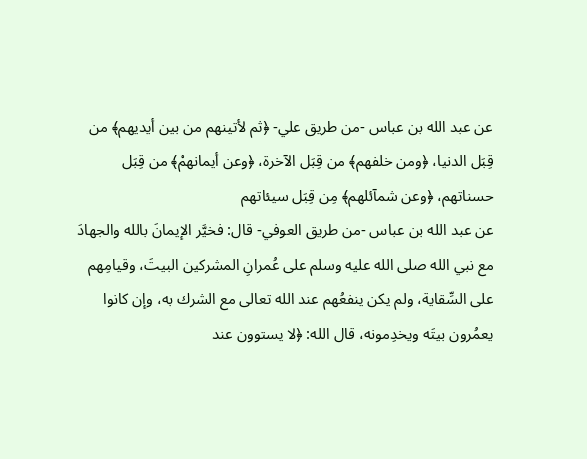عن عبد الله بن عباس -من طريق علي- ﴿ثم لأتينهم من بين أيديهم﴾ من قِبَل الدنيا، ﴿ومن خلفهم﴾ من قِبَل الآخرة، ﴿وعن أيمانهمْ﴾ من قِبَل حسناتهم، ﴿وعن شمآئلهم﴾ مِن قِبَل سيئاتهم
عن عبد الله بن عباس -من طريق العوفي- قال: فخيَّر الإيمانَ بالله والجهادَ مع نبي الله صلى الله عليه وسلم على عُمرانِ المشركين البيتَ، وقيامِهم على السِّقاية، ولم يكن ينفعُهم عند الله تعالى مع الشرك به، وإن كانوا يعمُرون بيتَه ويخدِمونه، قال الله: ﴿لا يستوون عند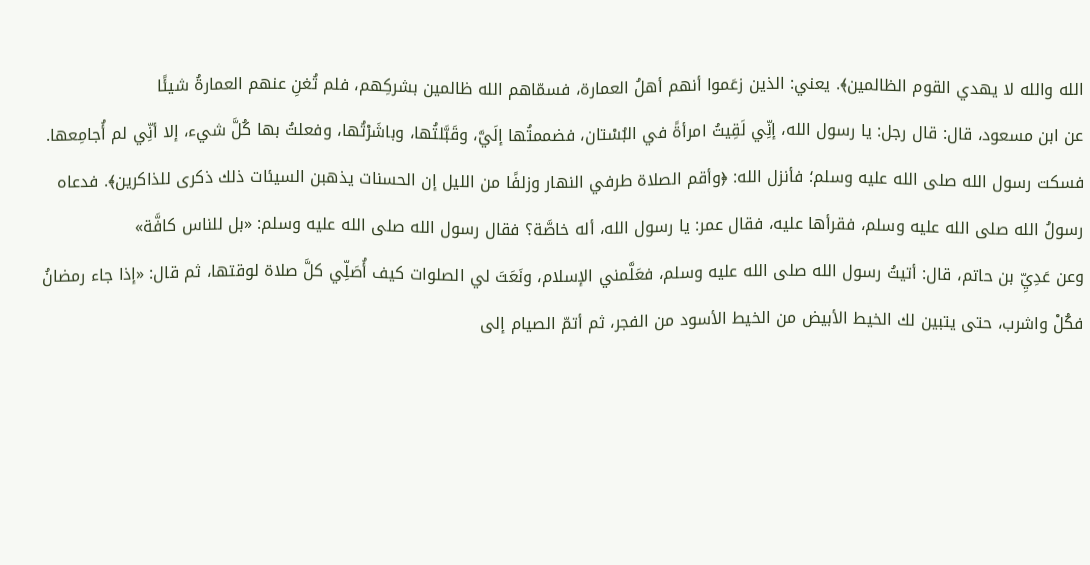الله والله لا يهدي القوم الظالمين﴾. يعني: الذين زعَموا أنهم أهلُ العمارة، فسمّاهم الله ظالمين بشركِهم، فلم تُغنِ عنهم العمارةُ شيئًا
عن ابن مسعود، قال: قال رجل: يا رسول الله، إنِّي لَقِيتُ امرأةً في البُسْتان، فضممتُها إلَيَّ، وقَبَّلتُها، وباشَرْتُها، وفعلتُ بها كُلَّ شيء، إلا أنِّي لم أُجامِعها. فسكت رسول الله صلى الله عليه وسلم؛ فأنزل الله: ﴿وأقم الصلاة طرفي النهار وزلفًا من الليل إن الحسنات يذهبن السيئات ذلك ذكرى للذاكرين﴾. فدعاه رسولُ الله صلى الله عليه وسلم، فقرأها عليه، فقال عمر: يا رسول الله، أله خاصَّة؟ فقال رسول الله صلى الله عليه وسلم: «بل للناس كافَّة»
وعن عَدِيِّ بن حاتم، قال: أتيتُ رسول الله صلى الله عليه وسلم، فعَلَّمني الإسلام، ونَعَتَ لي الصلوات كيف أُصَلِّي كلَّ صلاة لوقتها، ثم قال: «إذا جاء رمضانُ فكُلْ واشرب، حتى يتبين لك الخيط الأبيض من الخيط الأسود من الفجر، ثم أتمّ الصيام إلى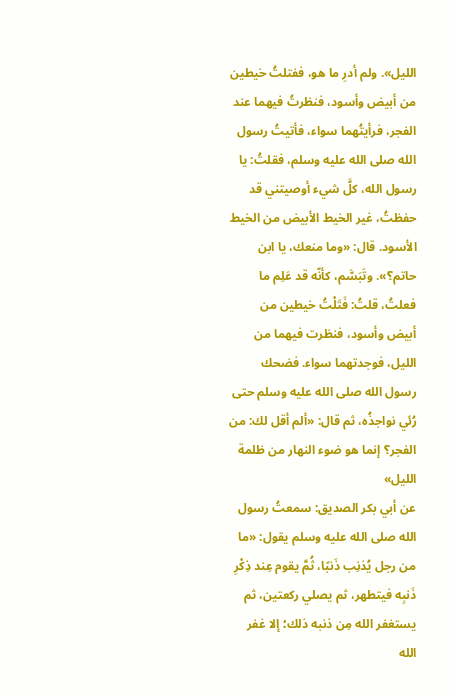الليل». ولم أدرِ ما هو، ففتلتُ خيطين من أبيض وأسود، فنظرتُ فيهما عند الفجر، فرأيتُهما سواء، فأتيتُ رسول الله صلى الله عليه وسلم، فقلتُ: يا رسول الله، كلَّ شيء أوصيتني قد حفظتُ، غير الخيط الأبيض من الخيط الأسود. قال: «وما منعك، يا ابن حاتم؟». وتَبَسَّم، كأنّه قد عَلِم ما فعلتُ، قلتُ: فَتَلْتُ خيطين من أبيض وأسود، فنظرت فيهما من الليل، فوجدتهما سواء. فضحك رسول الله صلى الله عليه وسلم حتى رُئي نواجذُه، ثم قال: «ألم أقل لك: من الفجر؟ إنما هو ضوء النهار من ظلمة الليل»
عن أبي بكر الصديق: سمعتُ رسول الله صلى الله عليه وسلم يقول: «ما من رجل يُذنِب ذَنبًا، ثُمَّ يقوم عِند ذِكْرِ ذَنبِه فيتطهر، ثم يصلي ركعتين، ثم يستغفر الله مِن ذنبه ذلك؛ إلا غفر الله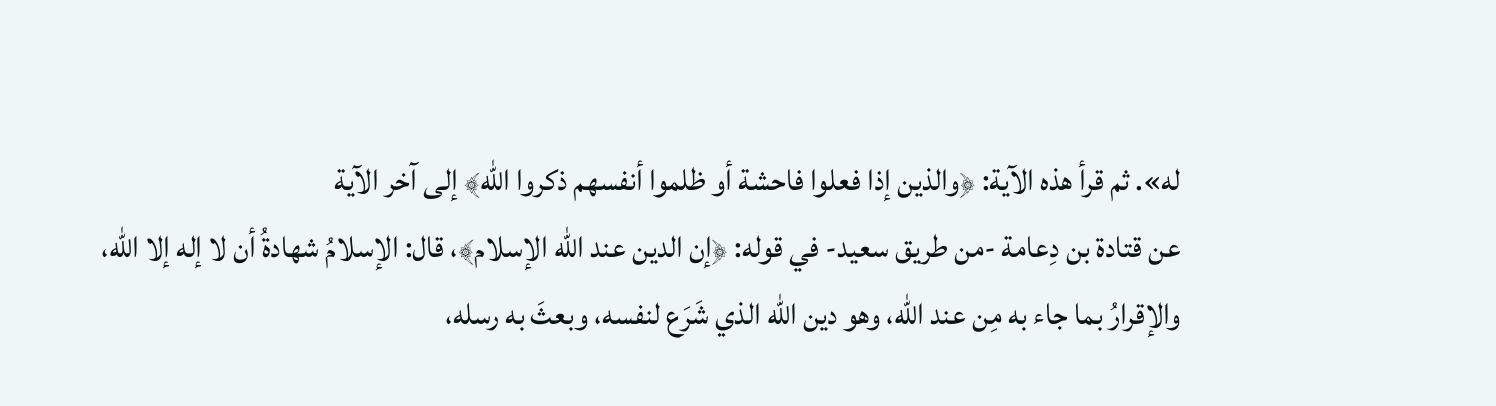له». ثم قرأ هذه الآية: ﴿والذين إذا فعلوا فاحشة أو ظلموا أنفسهم ذكروا الله﴾ إلى آخر الآية
عن قتادة بن دِعامة -من طريق سعيد- في قوله: ﴿إن الدين عند الله الإسلام﴾، قال: الإسلامُ شهادةُ أن لا إله إلا الله، والإقرارُ بما جاء به مِن عند الله، وهو دين الله الذي شَرَع لنفسه، وبعثَ به رسله،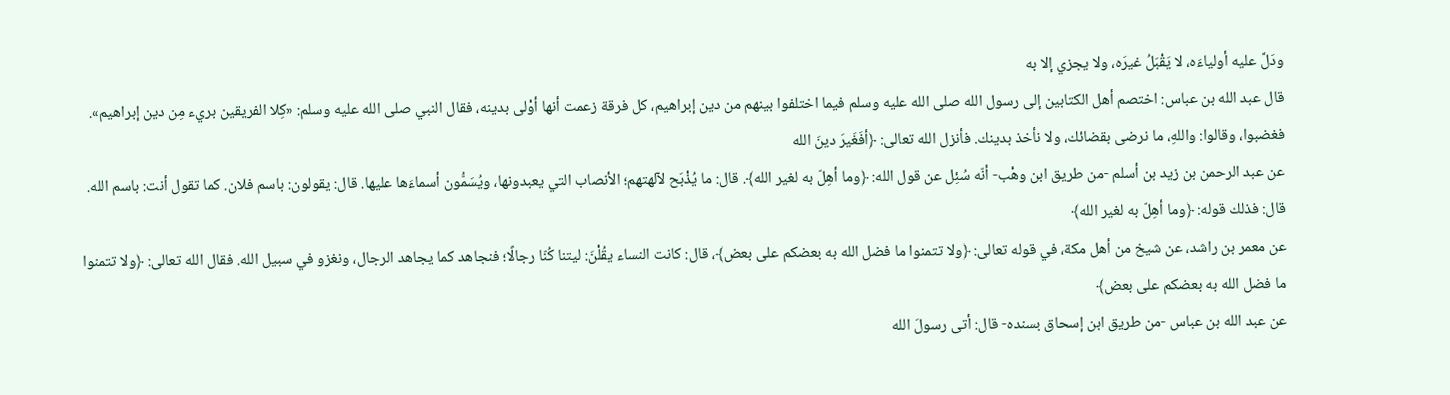ودَلَّ عليه أولياءَه، لا يَقْبَلُ غيرَه، ولا يجزي إلا به
قال عبد الله بن عباس: اختصم أهل الكتابين إلى رسول الله صلى الله عليه وسلم فيما اختلفوا بينهم من دين إبراهيم، كل فرقة زعمت أنها أوْلى بدينه، فقال النبي صلى الله عليه وسلم: «كِلا الفريقين بريء مِن دين إبراهيم». فغضبوا، وقالوا: واللهِ، ما نرضى بقضائك، ولا نأخذ بدينك. فأنزل الله تعالى: ﴿أفَغَيرَ دينَ الله
عن عبد الرحمن بن زيد بن أسلم -من طريق ابن وهْب- أنّه سُئِل عن قول الله: ﴿وما أهِلّ به لغير الله﴾. قال: ما يُذْبَح لآلهتهم؛ الأنصاب التي يعبدونها، ويُسَمُّون أسماءَها عليها. قال: يقولون: باسم فلان. كما تقول أنت: باسم الله. قال: فذلك قوله: ﴿وما أهِلّ به لغير الله﴾
عن معمر بن راشد، عن شيخ من أهل مكة، في قوله تعالى: ﴿ولا تتمنوا ما فضل الله به بعضكم على بعض﴾، قال: كانت النساء يقُلْنَ: ليتنا كُنّا رجالًا؛ فنجاهد كما يجاهد الرجال، ونغزو في سبيل الله. فقال الله تعالى: ﴿ولا تتمنوا ما فضل الله به بعضكم على بعض﴾
عن عبد الله بن عباس -من طريق ابن إسحاق بسنده- قال: أتى رسولَ الله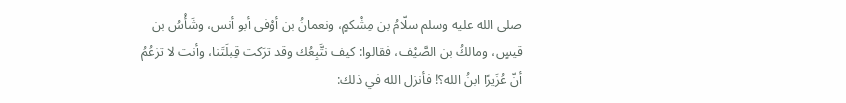صلى الله عليه وسلم سلّامُ بن مِشْكمٍ، ونعمانُ بن أوْفى أبو أنس، وشَأْسُ بن قيسٍ، ومالكُ بن الصَّيْف، فقالوا: كيف نتَّبِعُك وقد ترَكت قِبلَتَنا، وأنت لا تزعُمُ أنّ عُزَيرًا ابنُ الله؟! فأنزل الله في ذلك: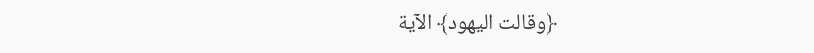﴿وقالت اليهود﴾ الآية